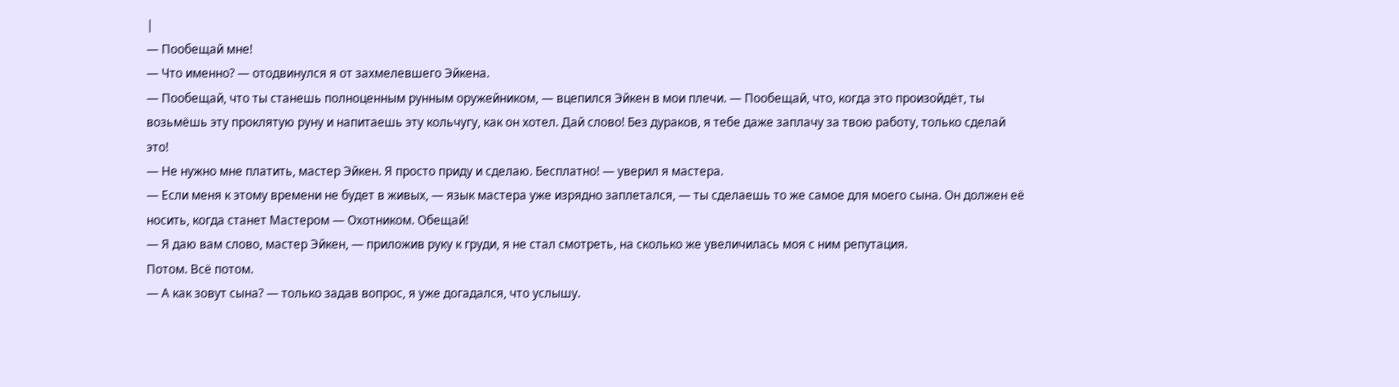|
— Пообещай мне!
— Что именно? — отодвинулся я от захмелевшего Эйкена.
— Пообещай, что ты станешь полноценным рунным оружейником, — вцепился Эйкен в мои плечи. — Пообещай, что, когда это произойдёт, ты возьмёшь эту проклятую руну и напитаешь эту кольчугу, как он хотел. Дай слово! Без дураков, я тебе даже заплачу за твою работу, только сделай это!
— Не нужно мне платить, мастер Эйкен. Я просто приду и сделаю. Бесплатно! — уверил я мастера.
— Если меня к этому времени не будет в живых, — язык мастера уже изрядно заплетался, — ты сделаешь то же самое для моего сына. Он должен её носить, когда станет Мастером — Охотником. Обещай!
— Я даю вам слово, мастер Эйкен, — приложив руку к груди, я не стал смотреть, на сколько же увеличилась моя с ним репутация.
Потом. Всё потом.
— А как зовут сына? — только задав вопрос, я уже догадался, что услышу.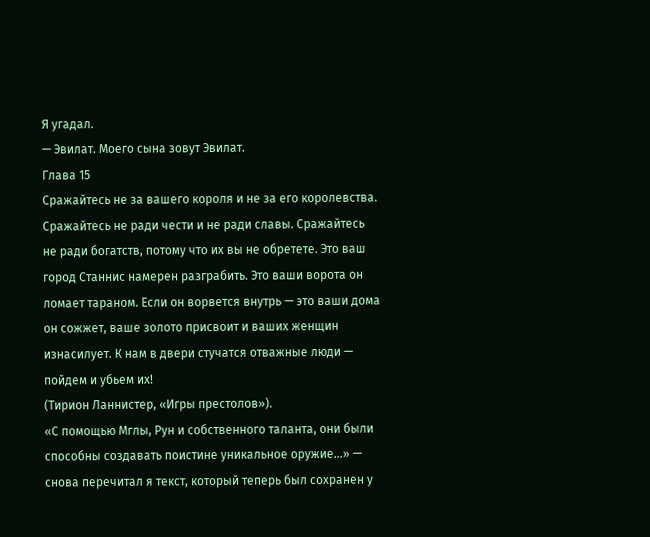Я угадал.
— Эвилат. Моего сына зовут Эвилат.
Глава 15
Сражайтесь не за вашего короля и не за его королевства. Сражайтесь не ради чести и не ради славы. Сражайтесь не ради богатств, потому что их вы не обретете. Это ваш город Станнис намерен разграбить. Это ваши ворота он ломает тараном. Если он ворвется внутрь — это ваши дома он сожжет, ваше золото присвоит и ваших женщин изнасилует. К нам в двери стучатся отважные люди — пойдем и убьем их!
(Тирион Ланнистер, «Игры престолов»).
«С помощью Мглы, Рун и собственного таланта, они были способны создавать поистине уникальное оружие…» — снова перечитал я текст, который теперь был сохранен у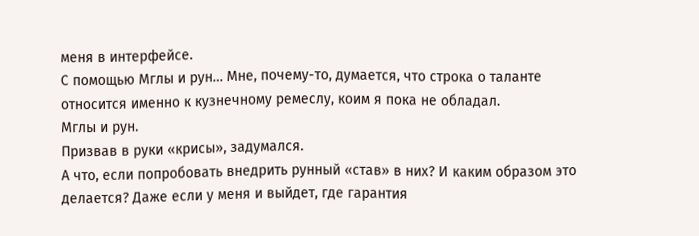меня в интерфейсе.
С помощью Мглы и рун… Мне, почему-то, думается, что строка о таланте относится именно к кузнечному ремеслу, коим я пока не обладал.
Мглы и рун.
Призвав в руки «крисы», задумался.
А что, если попробовать внедрить рунный «став» в них? И каким образом это делается? Даже если у меня и выйдет, где гарантия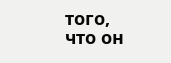того, что он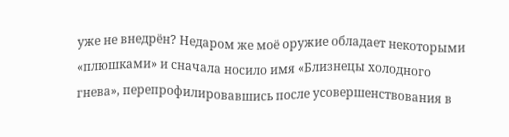уже не внедрён? Недаром же моё оружие обладает некоторыми «плюшками» и сначала носило имя «Близнецы холодного гнева», перепрофилировавшись после усовершенствования в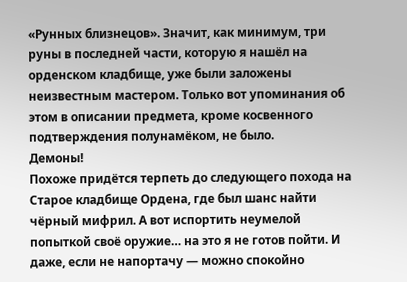«Рунных близнецов». Значит, как минимум, три руны в последней части, которую я нашёл на орденском кладбище, уже были заложены неизвестным мастером. Только вот упоминания об этом в описании предмета, кроме косвенного подтверждения полунамёком, не было.
Демоны!
Похоже придётся терпеть до следующего похода на Старое кладбище Ордена, где был шанс найти чёрный мифрил. А вот испортить неумелой попыткой своё оружие… на это я не готов пойти. И даже, если не напортачу — можно спокойно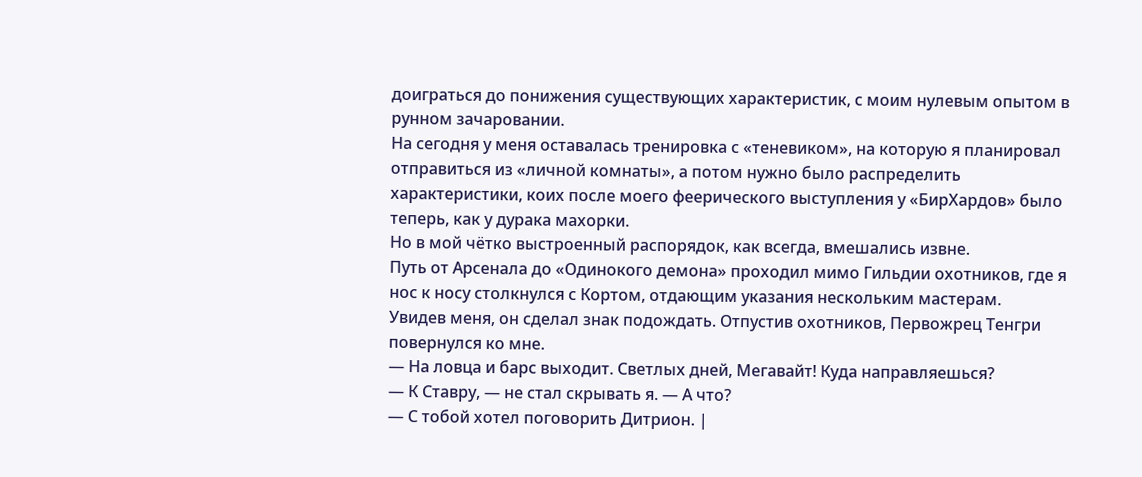доиграться до понижения существующих характеристик, с моим нулевым опытом в рунном зачаровании.
На сегодня у меня оставалась тренировка с «теневиком», на которую я планировал отправиться из «личной комнаты», а потом нужно было распределить характеристики, коих после моего феерического выступления у «БирХардов» было теперь, как у дурака махорки.
Но в мой чётко выстроенный распорядок, как всегда, вмешались извне.
Путь от Арсенала до «Одинокого демона» проходил мимо Гильдии охотников, где я нос к носу столкнулся с Кортом, отдающим указания нескольким мастерам.
Увидев меня, он сделал знак подождать. Отпустив охотников, Первожрец Тенгри повернулся ко мне.
— На ловца и барс выходит. Светлых дней, Мегавайт! Куда направляешься?
— К Ставру, — не стал скрывать я. — А что?
— С тобой хотел поговорить Дитрион. |